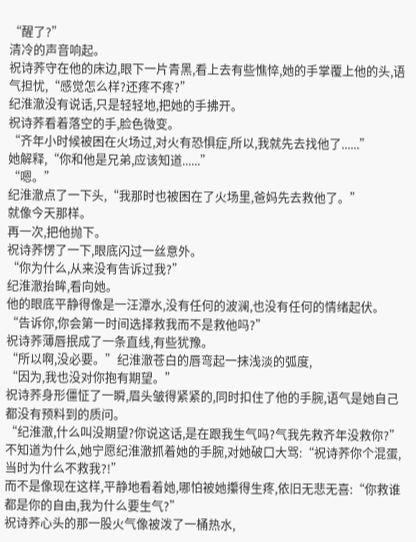“醒了?”
清冷的声音响起。
祝诗荞守在他的床边,眼下一片青黑,看上去有些憔悴,她的手掌覆上他的头,语气担忧,“感觉怎么样?还疼不疼?”
纪淮澈没有说话,只是轻轻地,把她的手拂开。
祝诗荞看着落空的手,脸色微变。
“齐年小时候被困在火场过,对火有恐惧症,所以,我就先去找他了......”
她解释,“你和他是兄弟,应该知道......”
“嗯。”
纪淮澈点了一下头,“我那时也被困在了火场里,爸妈先去救他了。”
就像今天那样。
再一次,把他抛下。
祝诗荞愣了一下,眼底闪过一丝意外。
“你为什么,从来没有告诉过我?”
纪淮澈抬眸,看向她。
他的眼底平静得像是一汪潭水,没有任何的波澜,也没有任何的情绪起伏。
“告诉你,你会第一时间选择救我而不是救他吗?”
祝诗荞薄唇抿成了一条直线,有些犹豫。
“所以啊,没必要。”纪淮澈苍白的唇弯起一抹浅淡的弧度,
“因为,我也没对你抱有期望。”
祝诗荞身形僵怔了一瞬,眉头皱得紧紧的,同时扣住了他的手腕,语气是她自己都没有预料到的质问。
“纪淮澈,什么叫没期望?你说这话,是在跟我生气吗?气我先救齐年没救你?”
不知道为什么,她宁愿纪淮澈抓着她的手腕,对她破口大骂:“祝诗荞你个混蛋,当时为什么不救我?!”
而不是像现在这样,平静地看着她,哪怕被她攥得生疼,依旧无悲无喜:“你救谁都是你的自由,我为什么要生气?”
祝诗荞心头的那一股火气像被泼了一桶热水,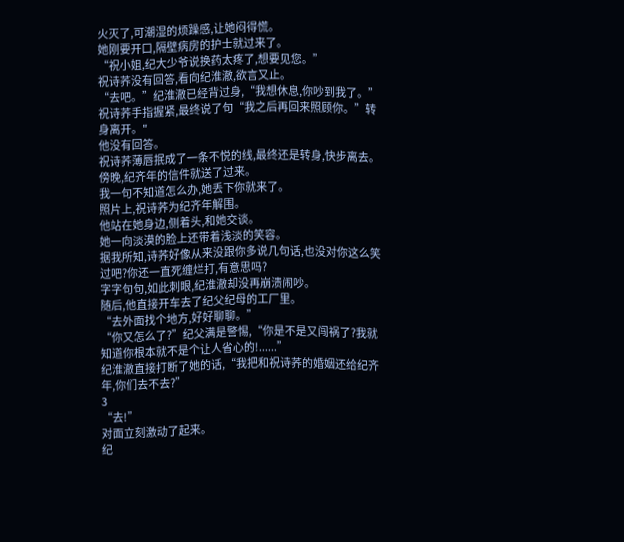火灭了,可潮湿的烦躁感,让她闷得慌。
她刚要开口,隔壁病房的护士就过来了。
“祝小姐,纪大少爷说换药太疼了,想要见您。”
祝诗荞没有回答,看向纪淮澈,欲言又止。
“去吧。”纪淮澈已经背过身,“我想休息,你吵到我了。”
祝诗荞手指握紧,最终说了句“我之后再回来照顾你。”转身离开。"
他没有回答。
祝诗荞薄唇抿成了一条不悦的线,最终还是转身,快步离去。
傍晚,纪齐年的信件就送了过来。
我一句不知道怎么办,她丢下你就来了。
照片上,祝诗荞为纪齐年解围。
他站在她身边,侧着头,和她交谈。
她一向淡漠的脸上还带着浅淡的笑容。
据我所知,诗荞好像从来没跟你多说几句话,也没对你这么笑过吧?你还一直死缠烂打,有意思吗?
字字句句,如此刺眼,纪淮澈却没再崩溃闹吵。
随后,他直接开车去了纪父纪母的工厂里。
“去外面找个地方,好好聊聊。”
“你又怎么了?”纪父满是警惕,“你是不是又闯祸了?我就知道你根本就不是个让人省心的!......”
纪淮澈直接打断了她的话,“我把和祝诗荞的婚姻还给纪齐年,你们去不去?”
3
“去!”
对面立刻激动了起来。
纪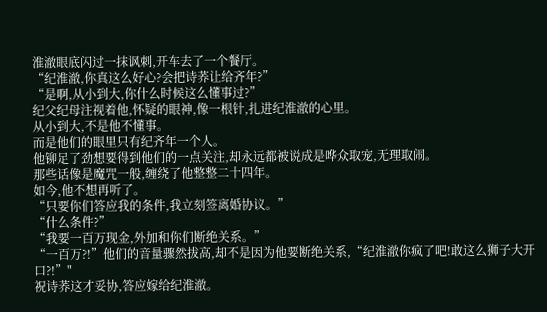淮澈眼底闪过一抹讽刺,开车去了一个餐厅。
“纪淮澈,你真这么好心?会把诗荞让给齐年?”
“是啊,从小到大,你什么时候这么懂事过?”
纪父纪母注视着他,怀疑的眼神,像一根针,扎进纪淮澈的心里。
从小到大,不是他不懂事。
而是他们的眼里只有纪齐年一个人。
他铆足了劲想要得到他们的一点关注,却永远都被说成是哗众取宠,无理取闹。
那些话像是魔咒一般,缠绕了他整整二十四年。
如今,他不想再听了。
“只要你们答应我的条件,我立刻签离婚协议。”
“什么条件?”
“我要一百万现金,外加和你们断绝关系。”
“一百万?!”他们的音量骤然拔高,却不是因为他要断绝关系,“纪淮澈你疯了吧!敢这么狮子大开口?!”"
祝诗荞这才妥协,答应嫁给纪淮澈。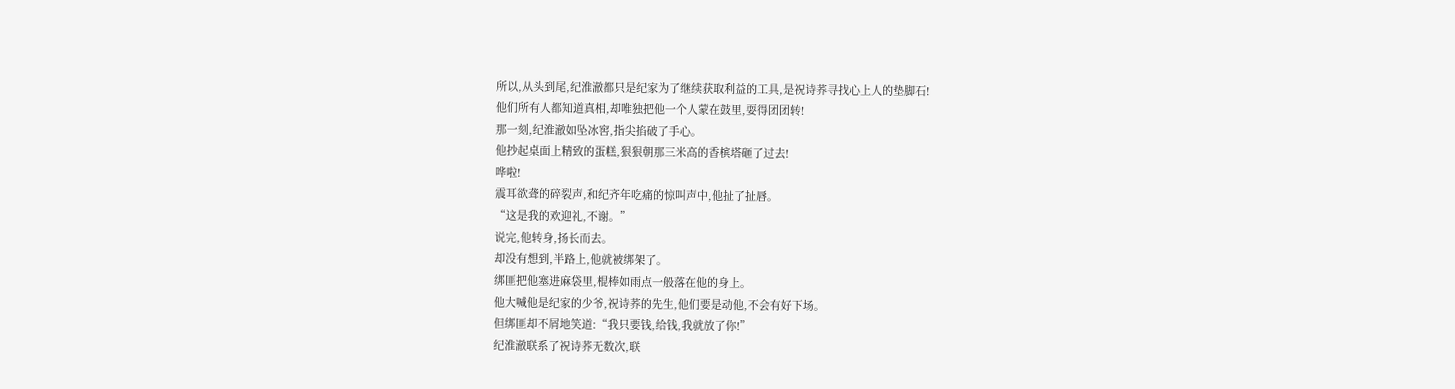所以,从头到尾,纪淮澈都只是纪家为了继续获取利益的工具,是祝诗荞寻找心上人的垫脚石!
他们所有人都知道真相,却唯独把他一个人蒙在鼓里,耍得团团转!
那一刻,纪淮澈如坠冰窖,指尖掐破了手心。
他抄起桌面上精致的蛋糕,狠狠朝那三米高的香槟塔砸了过去!
哗啦!
震耳欲聋的碎裂声,和纪齐年吃痛的惊叫声中,他扯了扯唇。
“这是我的欢迎礼,不谢。”
说完,他转身,扬长而去。
却没有想到,半路上,他就被绑架了。
绑匪把他塞进麻袋里,棍棒如雨点一般落在他的身上。
他大喊他是纪家的少爷,祝诗荞的先生,他们要是动他,不会有好下场。
但绑匪却不屑地笑道:“我只要钱,给钱,我就放了你!”
纪淮澈联系了祝诗荞无数次,联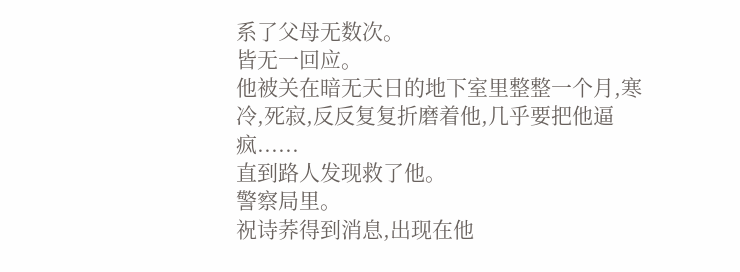系了父母无数次。
皆无一回应。
他被关在暗无天日的地下室里整整一个月,寒冷,死寂,反反复复折磨着他,几乎要把他逼疯......
直到路人发现救了他。
警察局里。
祝诗荞得到消息,出现在他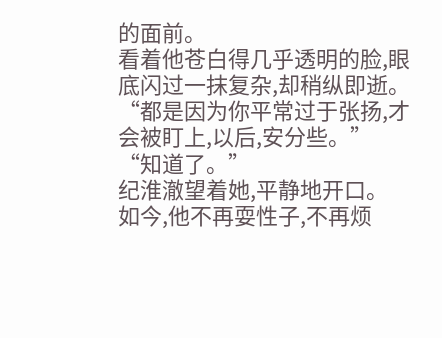的面前。
看着他苍白得几乎透明的脸,眼底闪过一抹复杂,却稍纵即逝。
“都是因为你平常过于张扬,才会被盯上,以后,安分些。”
“知道了。”
纪淮澈望着她,平静地开口。
如今,他不再耍性子,不再烦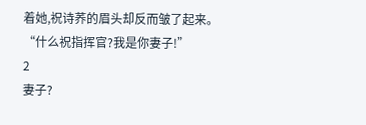着她,祝诗荞的眉头却反而皱了起来。
“什么祝指挥官?我是你妻子!”
2
妻子?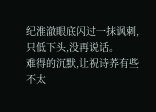纪淮澈眼底闪过一抹讽刺,只低下头,没再说话。
难得的沉默,让祝诗荞有些不太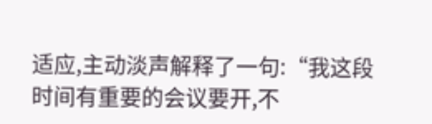适应,主动淡声解释了一句:“我这段时间有重要的会议要开,不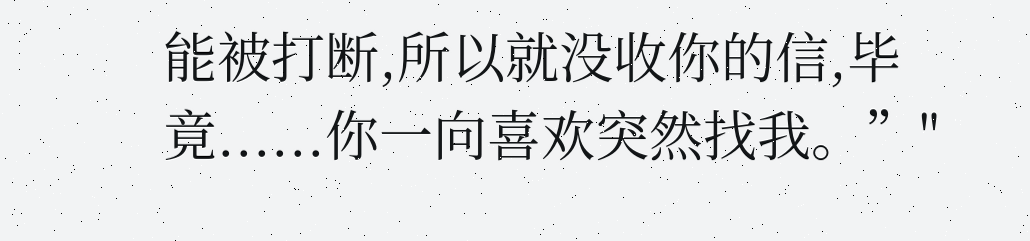能被打断,所以就没收你的信,毕竟......你一向喜欢突然找我。”"